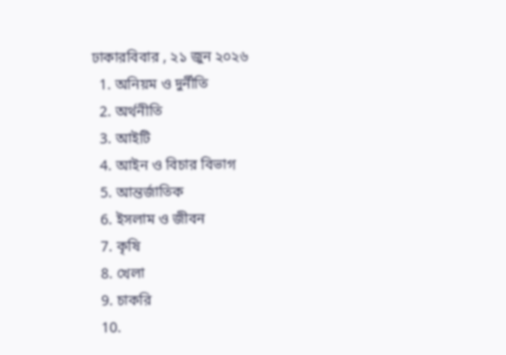ঢাকারবিবার , ২১ জুন ২০২৬
  1. অনিয়ম ও দুর্নীতি
  2. অর্থনীতি
  3. আইটি
  4. আইন ও বিচার বিভাগ
  5. আন্তর্জাতিক
  6. ইসলাম ও জীবন
  7. কৃষি
  8. খেলা
  9. চাকরি
  10.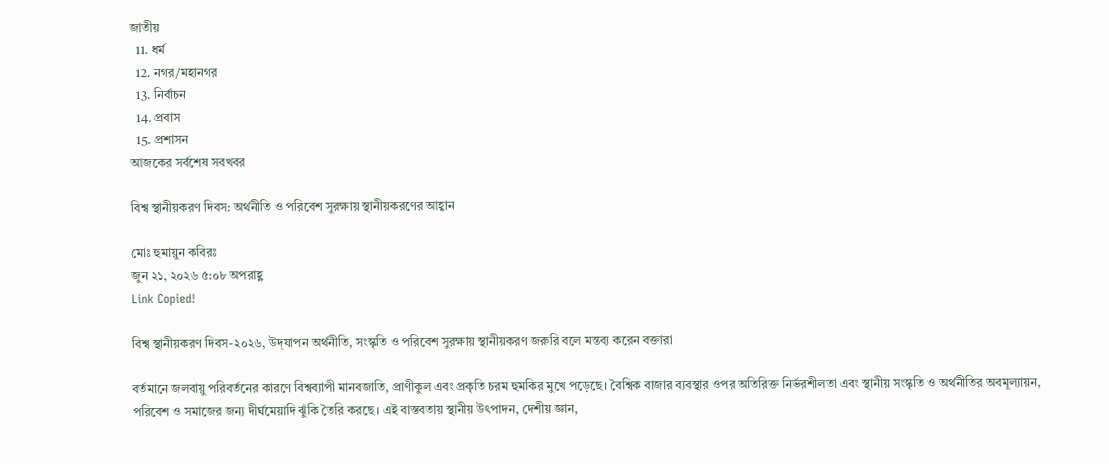জাতীয়
  11. ধর্ম
  12. নগর/মহানগর
  13. নির্বাচন
  14. প্রবাস
  15. প্রশাসন
আজকের সর্বশেষ সবখবর

বিশ্ব স্থানীয়করণ দিবস: অর্থনীতি ও পরিবেশ সুরক্ষায় স্থানীয়করণের আহ্বান

মোঃ হুমায়ুন কবিরঃ
জুন ২১, ২০২৬ ৫:০৮ অপরাহ্ণ
Link Copied!

বিশ্ব স্থানীয়করণ দিবস-২০২৬, উদ্‌যাপন অর্থনীতি, সংস্কৃতি ও পরিবেশ সুরক্ষায় স্থানীয়করণ জরুরি বলে মন্তব্য করেন বক্তারা

বর্তমানে জলবায়ু পরিবর্তনের কারণে বিশ্বব্যাপী মানবজাতি, প্রাণীকুল এবং প্রকৃতি চরম হুমকির মুখে পড়েছে। বৈশ্বিক বাজার ব্যবস্থার ওপর অতিরিক্ত নির্ভরশীলতা এবং স্থানীয় সংস্কৃতি ও অর্থনীতির অবমূল্যায়ন, পরিবেশ ও সমাজের জন্য দীর্ঘমেয়াদি ঝুঁকি তৈরি করছে। এই বাস্তবতায় স্থানীয় উৎপাদন, দেশীয় জ্ঞান,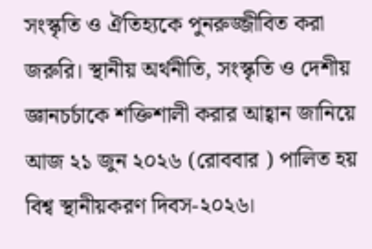সংস্কৃতি ও ঐতিহ্যকে পুনরুজ্জীবিত করা জরুরি। স্থানীয় অর্থনীতি, সংস্কৃতি ও দেশীয় জ্ঞানচর্চাকে শক্তিশালী করার আহ্বান জানিয়ে আজ ২১ জুন ২০২৬ (রোববার ) পালিত হয় বিশ্ব স্থানীয়করণ দিবস-২০২৬।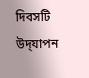দিবসটি উদ্‌যাপন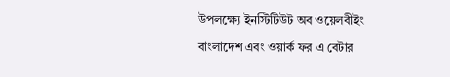উপলক্ষ্যে ইনস্টিটিউট অব ওয়েলবীইং বাংলাদেশ এবং ওয়ার্ক ফর এ বেটার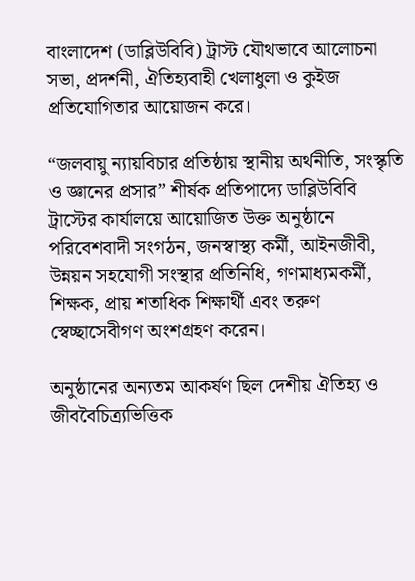বাংলাদেশ (ডাব্লিউবিবি) ট্রাস্ট যৌথভাবে আলোচনা সভা, প্রদর্শনী, ঐতিহ্যবাহী খেলাধুলা ও কুইজ প্রতিযোগিতার আয়োজন করে।

“জলবায়ু ন্যায়বিচার প্রতিষ্ঠায় স্থানীয় অর্থনীতি, সংস্কৃতি ও জ্ঞানের প্রসার” শীর্ষক প্রতিপাদ্যে ডাব্লিউবিবি ট্রাস্টের কার্যালয়ে আয়োজিত উক্ত অনুষ্ঠানে পরিবেশবাদী সংগঠন, জনস্বাস্থ্য কর্মী, আইনজীবী, উন্নয়ন সহযোগী সংস্থার প্রতিনিধি, গণমাধ্যমকর্মী, শিক্ষক, প্রায় শতাধিক শিক্ষার্থী এবং তরুণ স্বেচ্ছাসেবীগণ অংশগ্রহণ করেন।

অনুষ্ঠানের অন্যতম আকর্ষণ ছিল দেশীয় ঐতিহ্য ও জীববৈচিত্র্যভিত্তিক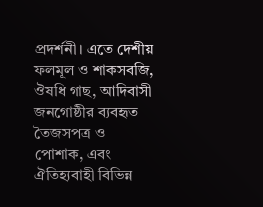প্রদর্শনী। এতে দেশীয় ফলমূল ও শাকসবজি, ঔষধি গাছ, আদিবাসী জনগোষ্ঠীর ব্যবহৃত তৈজসপত্র ও পোশাক, এবং ঐতিহ্যবাহী বিভিন্ন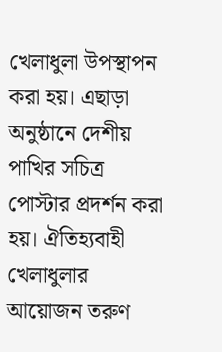খেলাধুলা উপস্থাপন করা হয়। এছাড়া অনুষ্ঠানে দেশীয় পাখির সচিত্র পোস্টার প্রদর্শন করা হয়। ঐতিহ্যবাহী খেলাধুলার আয়োজন তরুণ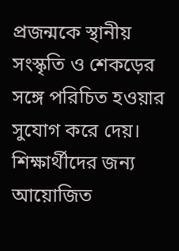প্রজন্মকে স্থানীয় সংস্কৃতি ও শেকড়ের সঙ্গে পরিচিত হওয়ার সুযোগ করে দেয়। শিক্ষার্থীদের জন্য আয়োজিত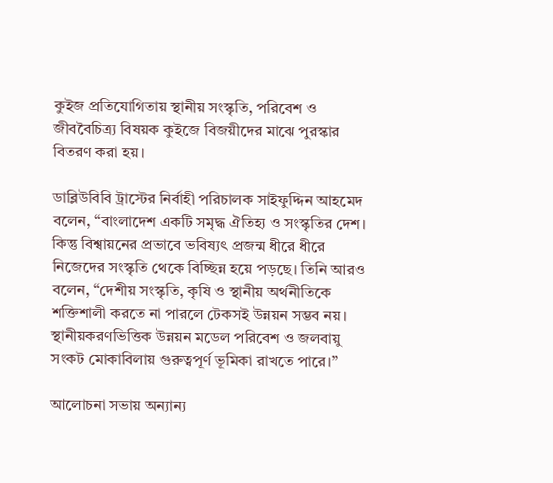কুইজ প্রতিযোগিতায় স্থানীয় সংস্কৃতি, পরিবেশ ও জীববৈচিত্র্য বিষয়ক কুইজে বিজয়ীদের মাঝে পুরস্কার বিতরণ করা হয়।

ডাব্লিউবিবি ট্রাস্টের নির্বাহী পরিচালক সাইফুদ্দিন আহমেদ বলেন, “বাংলাদেশ একটি সমৃদ্ধ ঐতিহ্য ও সংস্কৃতির দেশ। কিন্তু বিশ্বায়নের প্রভাবে ভবিষ্যৎ প্রজন্ম ধীরে ধীরে নিজেদের সংস্কৃতি থেকে বিচ্ছিন্ন হয়ে পড়ছে। তিনি আরও বলেন, “দেশীয় সংস্কৃতি, কৃষি ও স্থানীয় অর্থনীতিকে শক্তিশালী করতে না পারলে টেকসই উন্নয়ন সম্ভব নয়। স্থানীয়করণভিত্তিক উন্নয়ন মডেল পরিবেশ ও জলবায়ু সংকট মোকাবিলায় গুরুত্বপূর্ণ ভূমিকা রাখতে পারে।”

আলোচনা সভায় অন্যান্য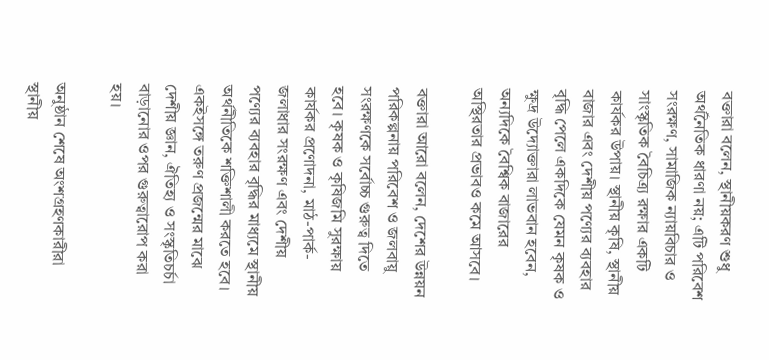বক্তারা বলেন, স্থানীয়করণ শুধু অর্থনৈতিক ধারণা নয়; এটি পরিবেশ সংরক্ষণ, সামাজিক ন্যায়বিচার ও সাংস্কৃতিক বৈচিত্র্য রক্ষার একটি কার্যকর উপায়। স্থানীয় কৃষি, স্থানীয় বাজার এবং দেশীয় পণ্যের ব্যবহার বৃদ্ধি পেলে একদিকে যেমন কৃষক ও ক্ষুদ্র উদ্যোক্তারা লাভবান হবেন, অন্যদিকে বৈশ্বিক বাজারের অস্থিরতার প্রভাবও কমে আসবে।

বক্তারা আরো বলেন, দেশের উন্নয়ন পরিকল্পনায় পরিবেশ ও জলবায়ু সংরক্ষণকে সর্বোচ্চ গুরুত্ব দিতে হবে। কৃষক ও কৃষিজমি সুরক্ষায় কার্যকর প্রণোদনা, মাঠ-পার্ক-জলাধার সংরক্ষণ এবং দেশীয় পণ্যের ব্যবহার বৃদ্ধির মাধ্যমে স্থানীয় অর্থনীতিকে শক্তিশালী করতে হবে। একইসঙ্গে তরুণ প্রজন্মের মাঝে দেশীয় জ্ঞান, ঐতিহ্য ও সংস্কৃতিচর্চা বাড়ানোর ওপর গুরুত্বারোপ করা হয়।

অনুষ্ঠান শেষে অংশগ্রহণকারীরা স্থানীয়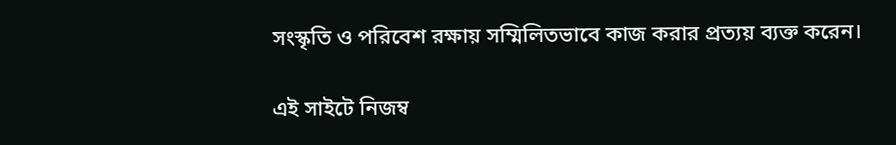সংস্কৃতি ও পরিবেশ রক্ষায় সম্মিলিতভাবে কাজ করার প্রত্যয় ব্যক্ত করেন।

এই সাইটে নিজম্ব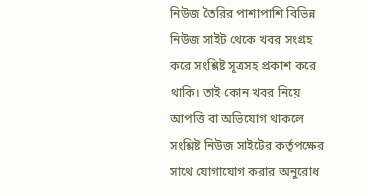নিউজ তৈরির পাশাপাশি বিভিন্ন নিউজ সাইট থেকে খবর সংগ্রহ করে সংশ্লিষ্ট সূত্রসহ প্রকাশ করে থাকি। তাই কোন খবর নিয়ে আপত্তি বা অভিযোগ থাকলে সংশ্লিষ্ট নিউজ সাইটের কর্তৃপক্ষের সাথে যোগাযোগ করার অনুরোধ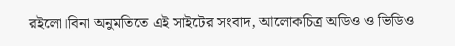রইলো।বিনা অনুমতিতে এই সাইটের সংবাদ, আলোকচিত্র অডিও ও ভিডিও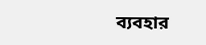ব্যবহার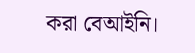করা বেআইনি।